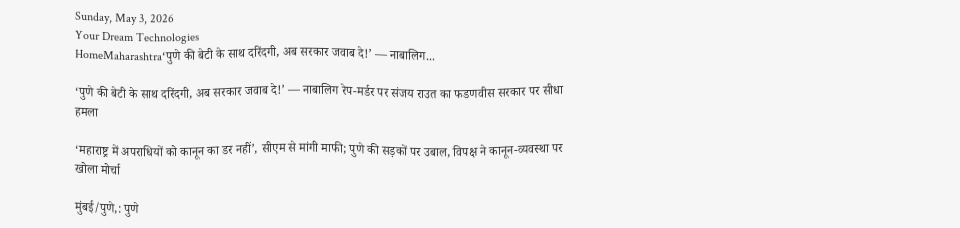Sunday, May 3, 2026
Your Dream Technologies
HomeMaharashtra‘पुणे की बेटी के साथ दरिंदगी, अब सरकार जवाब दे!’ — नाबालिग...

‘पुणे की बेटी के साथ दरिंदगी, अब सरकार जवाब दे!’ — नाबालिग रेप-मर्डर पर संजय राउत का फडणवीस सरकार पर सीधा हमला

‘महाराष्ट्र में अपराधियों को कानून का डर नहीं’, सीएम से मांगी माफी; पुणे की सड़कों पर उबाल, विपक्ष ने कानून-व्यवस्था पर खोला मोर्चा

मुंबई/पुणे,: पुणे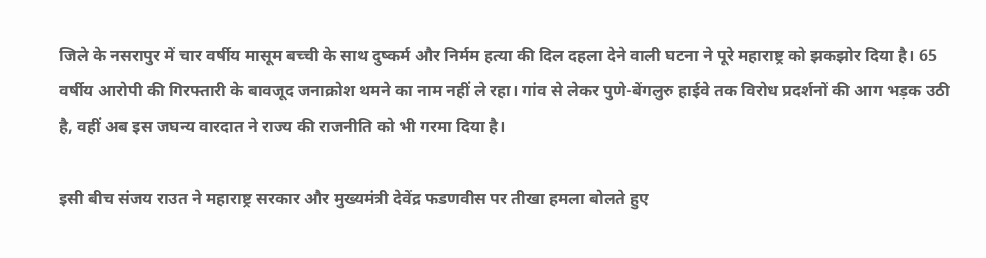जिले के नसरापुर में चार वर्षीय मासूम बच्ची के साथ दुष्कर्म और निर्मम हत्या की दिल दहला देने वाली घटना ने पूरे महाराष्ट्र को झकझोर दिया है। 65 वर्षीय आरोपी की गिरफ्तारी के बावजूद जनाक्रोश थमने का नाम नहीं ले रहा। गांव से लेकर पुणे-बेंगलुरु हाईवे तक विरोध प्रदर्शनों की आग भड़क उठी है, वहीं अब इस जघन्य वारदात ने राज्य की राजनीति को भी गरमा दिया है।

इसी बीच संजय राउत ने महाराष्ट्र सरकार और मुख्यमंत्री देवेंद्र फडणवीस पर तीखा हमला बोलते हुए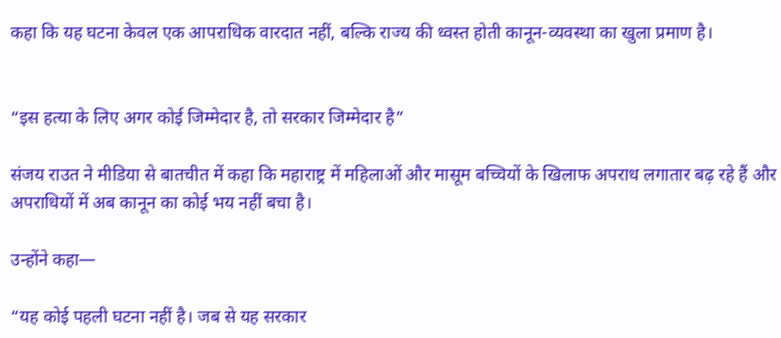कहा कि यह घटना केवल एक आपराधिक वारदात नहीं, बल्कि राज्य की ध्वस्त होती कानून-व्यवस्था का खुला प्रमाण है।


“इस हत्या के लिए अगर कोई जिम्मेदार है, तो सरकार जिम्मेदार है”

संजय राउत ने मीडिया से बातचीत में कहा कि महाराष्ट्र में महिलाओं और मासूम बच्चियों के खिलाफ अपराध लगातार बढ़ रहे हैं और अपराधियों में अब कानून का कोई भय नहीं बचा है।

उन्होंने कहा—

“यह कोई पहली घटना नहीं है। जब से यह सरकार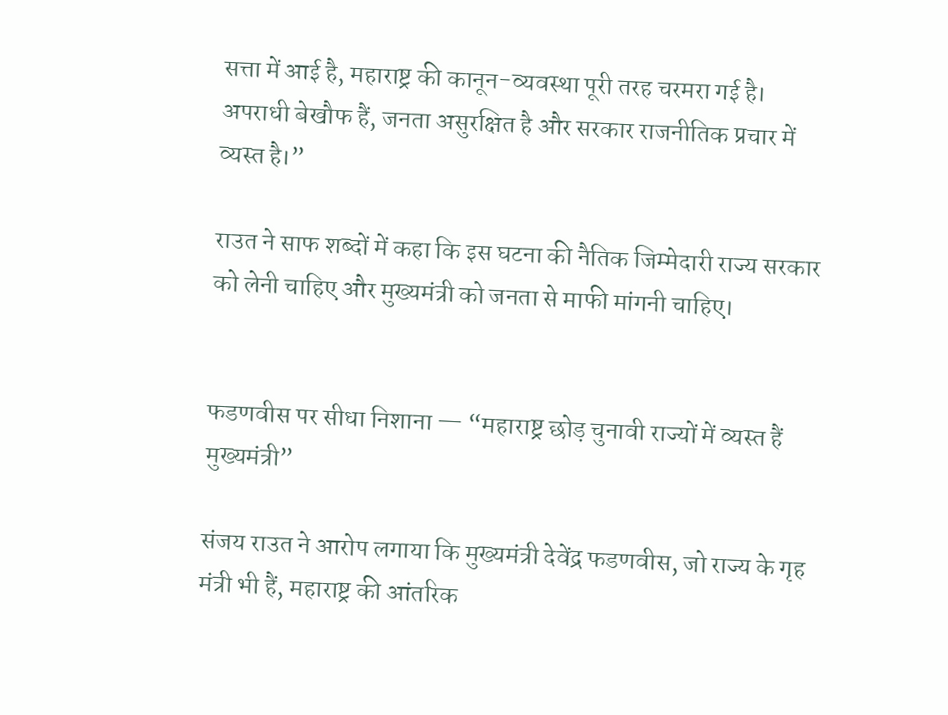सत्ता में आई है, महाराष्ट्र की कानून-व्यवस्था पूरी तरह चरमरा गई है। अपराधी बेखौफ हैं, जनता असुरक्षित है और सरकार राजनीतिक प्रचार में व्यस्त है।”

राउत ने साफ शब्दों में कहा कि इस घटना की नैतिक जिम्मेदारी राज्य सरकार को लेनी चाहिए और मुख्यमंत्री को जनता से माफी मांगनी चाहिए।


फडणवीस पर सीधा निशाना — “महाराष्ट्र छोड़ चुनावी राज्यों में व्यस्त हैं मुख्यमंत्री”

संजय राउत ने आरोप लगाया कि मुख्यमंत्री देवेंद्र फडणवीस, जो राज्य के गृह मंत्री भी हैं, महाराष्ट्र की आंतरिक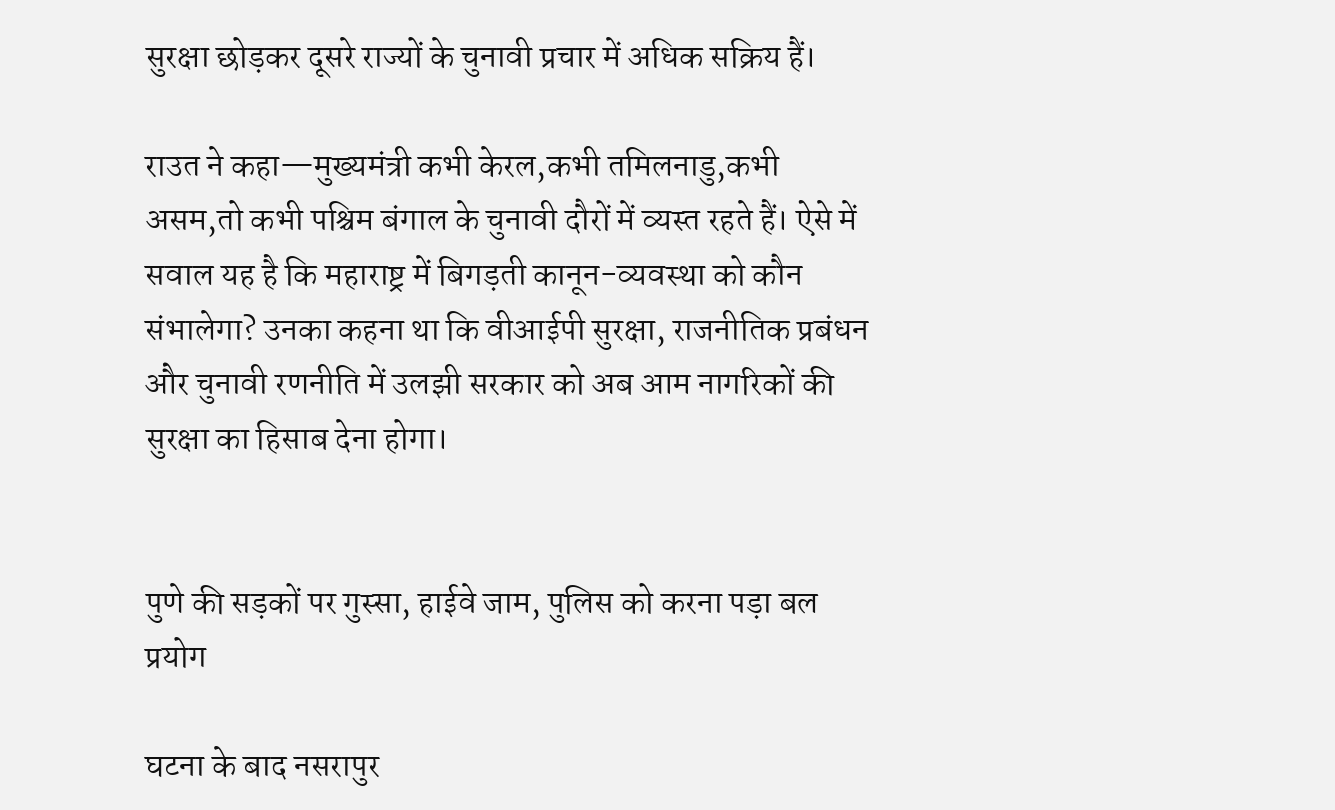सुरक्षा छोड़कर दूसरे राज्यों के चुनावी प्रचार में अधिक सक्रिय हैं।

राउत ने कहा—मुख्यमंत्री कभी केरल,कभी तमिलनाडु,कभी असम,तो कभी पश्चिम बंगाल के चुनावी दौरों में व्यस्त रहते हैं। ऐसे में सवाल यह है कि महाराष्ट्र में बिगड़ती कानून-व्यवस्था को कौन संभालेगा? उनका कहना था कि वीआईपी सुरक्षा, राजनीतिक प्रबंधन और चुनावी रणनीति में उलझी सरकार को अब आम नागरिकों की सुरक्षा का हिसाब देना होगा।


पुणे की सड़कों पर गुस्सा, हाईवे जाम, पुलिस को करना पड़ा बल प्रयोग

घटना के बाद नसरापुर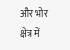और भोर क्षेत्र में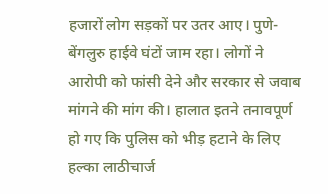हजारों लोग सड़कों पर उतर आए। पुणे-बेंगलुरु हाईवे घंटों जाम रहा। लोगों ने आरोपी को फांसी देने और सरकार से जवाब मांगने की मांग की। हालात इतने तनावपूर्ण हो गए कि पुलिस को भीड़ हटाने के लिए हल्का लाठीचार्ज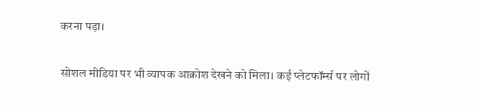करना पड़ा।

सोशल मीडिया पर भी व्यापक आक्रोश देखने को मिला। कई प्लेटफॉर्म्स पर लोगों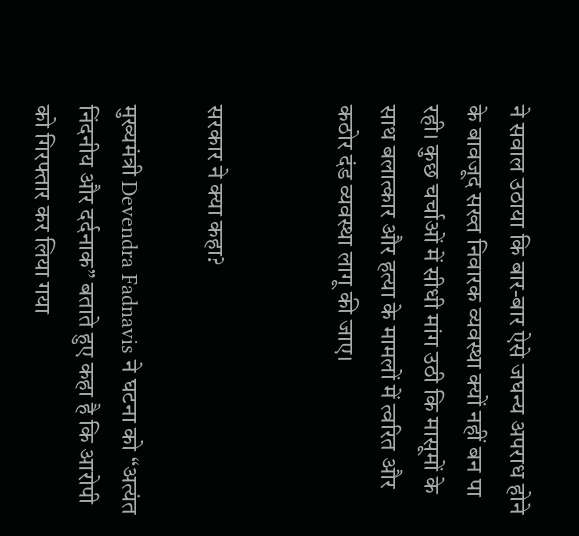ने सवाल उठाया कि बार-बार ऐसे जघन्य अपराध होने के बावजूद सख्त निवारक व्यवस्था क्यों नहीं बन पा रही। कुछ चर्चाओं में सीधी मांग उठी कि मासूमों के साथ बलात्कार और हत्या के मामलों में त्वरित और कठोर दंड व्यवस्था लागू की जाए।


सरकार ने क्या कहा?

मुख्यमंत्री Devendra Fadnavis ने घटना को “अत्यंत निंदनीय और दर्दनाक” बताते हुए कहा है कि आरोपी को गिरफ्तार कर लिया गया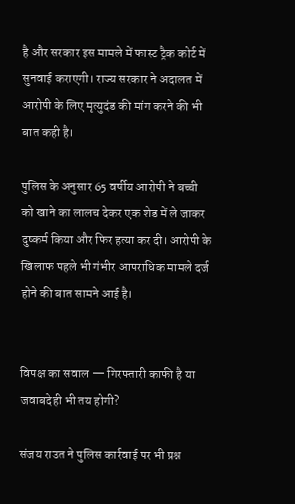है और सरकार इस मामले में फास्ट ट्रैक कोर्ट में सुनवाई कराएगी। राज्य सरकार ने अदालत में आरोपी के लिए मृत्युदंड की मांग करने की भी बात कही है।

पुलिस के अनुसार 65 वर्षीय आरोपी ने बच्ची को खाने का लालच देकर एक शेड में ले जाकर दुष्कर्म किया और फिर हत्या कर दी। आरोपी के खिलाफ पहले भी गंभीर आपराधिक मामले दर्ज होने की बात सामने आई है।


विपक्ष का सवाल — गिरफ्तारी काफी है या जवाबदेही भी तय होगी?

संजय राउत ने पुलिस कार्रवाई पर भी प्रश्न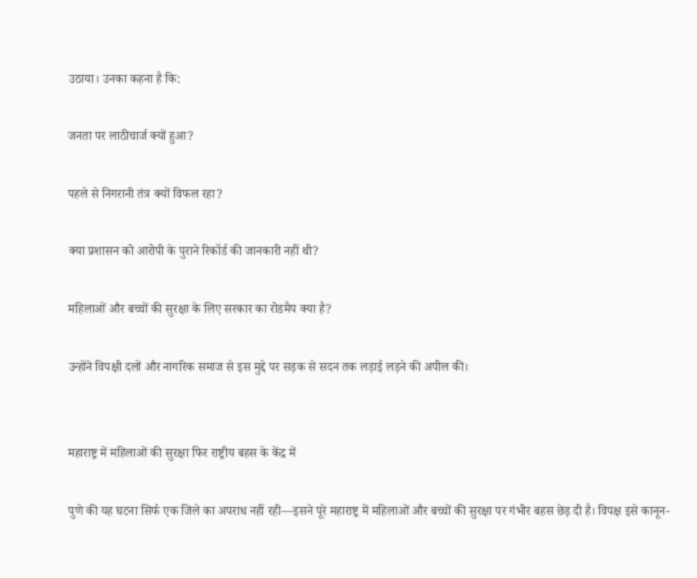उठाया। उनका कहना है कि:

जनता पर लाठीचार्ज क्यों हुआ?

पहले से निगरानी तंत्र क्यों विफल रहा?

क्या प्रशासन को आरोपी के पुराने रिकॉर्ड की जानकारी नहीं थी?

महिलाओं और बच्चों की सुरक्षा के लिए सरकार का रोडमैप क्या है?

उन्होंने विपक्षी दलों और नागरिक समाज से इस मुद्दे पर सड़क से सदन तक लड़ाई लड़ने की अपील की।


महाराष्ट्र में महिलाओं की सुरक्षा फिर राष्ट्रीय बहस के केंद्र में

पुणे की यह घटना सिर्फ एक जिले का अपराध नहीं रही—इसने पूरे महाराष्ट्र में महिलाओं और बच्चों की सुरक्षा पर गंभीर बहस छेड़ दी है। विपक्ष इसे कानून-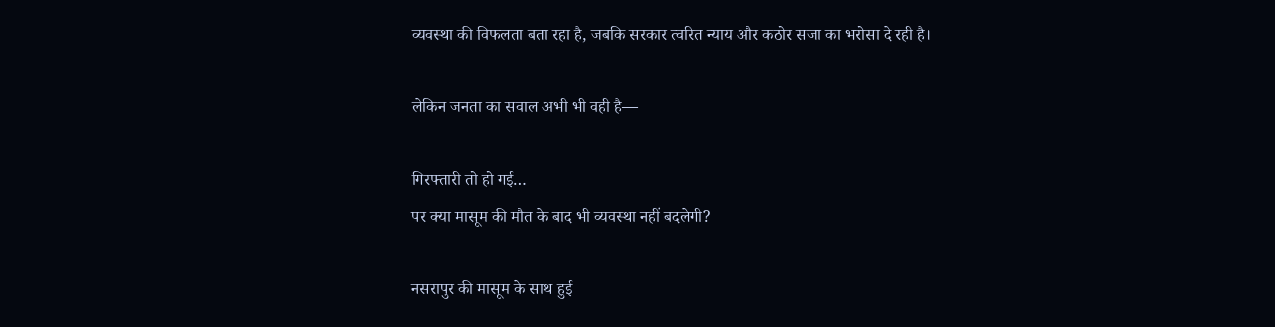व्यवस्था की विफलता बता रहा है, जबकि सरकार त्वरित न्याय और कठोर सजा का भरोसा दे रही है।

लेकिन जनता का सवाल अभी भी वही है—

गिरफ्तारी तो हो गई…
पर क्या मासूम की मौत के बाद भी व्यवस्था नहीं बदलेगी?

नसरापुर की मासूम के साथ हुई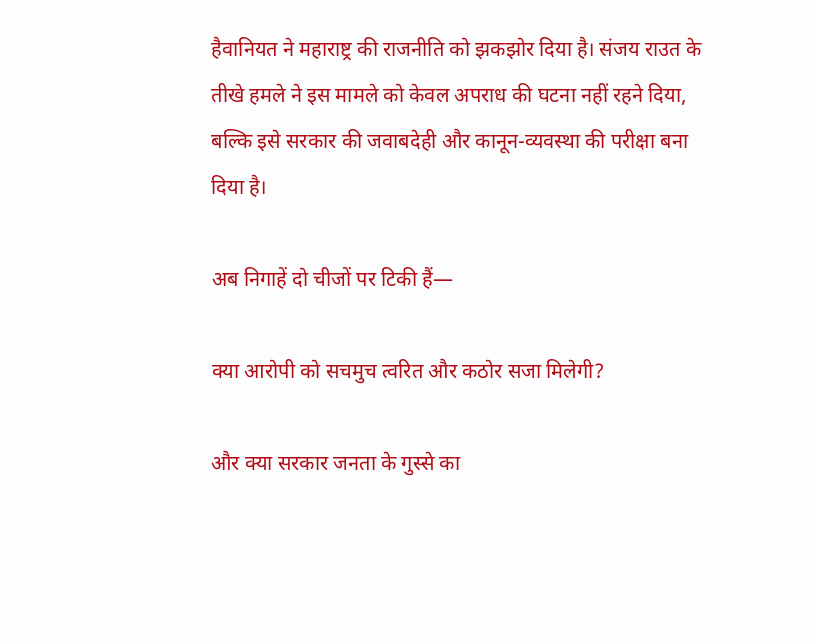हैवानियत ने महाराष्ट्र की राजनीति को झकझोर दिया है। संजय राउत के तीखे हमले ने इस मामले को केवल अपराध की घटना नहीं रहने दिया, बल्कि इसे सरकार की जवाबदेही और कानून-व्यवस्था की परीक्षा बना दिया है।

अब निगाहें दो चीजों पर टिकी हैं—

क्या आरोपी को सचमुच त्वरित और कठोर सजा मिलेगी?

और क्या सरकार जनता के गुस्से का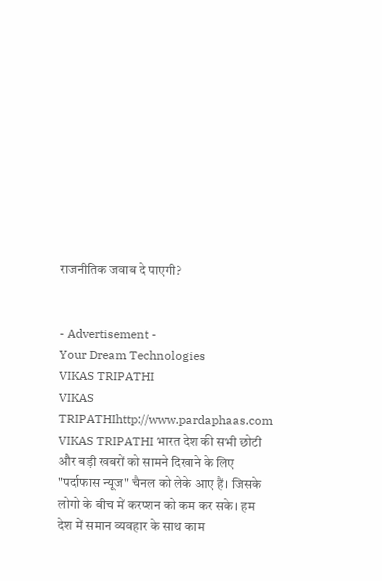राजनीतिक जवाब दे पाएगी?


- Advertisement -
Your Dream Technologies
VIKAS TRIPATHI
VIKAS TRIPATHIhttp://www.pardaphaas.com
VIKAS TRIPATHI भारत देश की सभी छोटी और बड़ी खबरों को सामने दिखाने के लिए "पर्दाफास न्यूज" चैनल को लेके आए हैं। जिसके लोगो के बीच में करप्शन को कम कर सके। हम देश में समान व्यवहार के साथ काम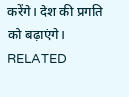करेंगे। देश की प्रगति को बढ़ाएंगे।
RELATED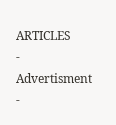ARTICLES
- Advertisment -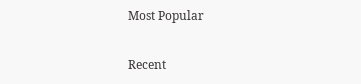Most Popular

Recent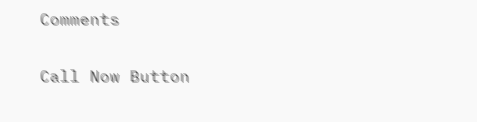Comments

Call Now Button